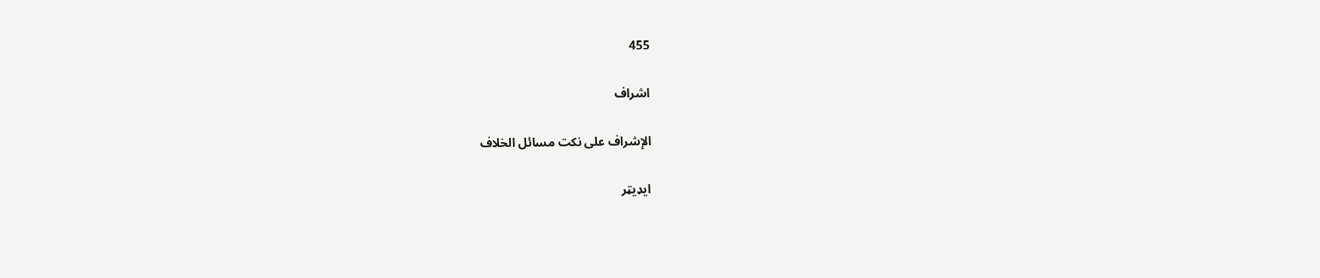455

اشراف

الإشراف على نكت مسائل الخلاف

ایډیټر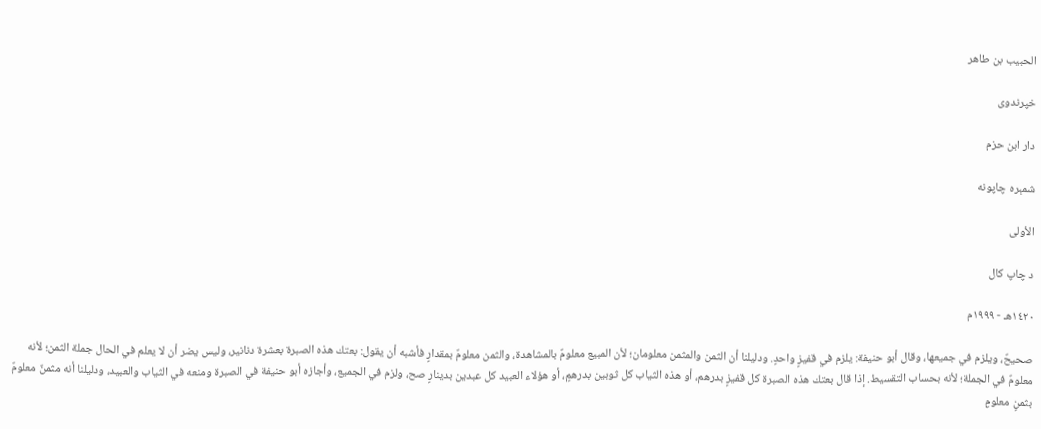الحبيب بن طاهر

خپرندوی

دار ابن حزم

شمېره چاپونه

الأولى

د چاپ کال

١٤٢٠هـ - ١٩٩٩م

صحيحٌ، ويلزم في جميعها، وقال أبو حنيفة: يلزم في قفيزٍ واحدٍ. ودليلنا أن الثمن والمثمن معلومان؛ لأن المبيع معلومٌ بالمشاهدة، والثمن معلومٌ بمقدارٍ فأشبه أن يقول: بعتك هذه الصبرة بعشرة دنانير، وليس يضر أن لا يعلم في الحال جملة الثمن؛ لأنه معلومٌ في الجملة؛ لأنه بحساب التقسيط. إذا قال بعتك هذه الصبرة كل قفيزٍ بدرهم، أو هذه الثياب كل ثوبين بدرهمٍ، أو هؤلاء العبيد كل عبدين بدينارٍ صح، ولزم في الجميع، وأجازه أبو حنيفة في الصبرة ومنعه في الثياب والعبيد، ودليلنا أنه مثمنٌ معلومٌ بثمنٍ معلومٍ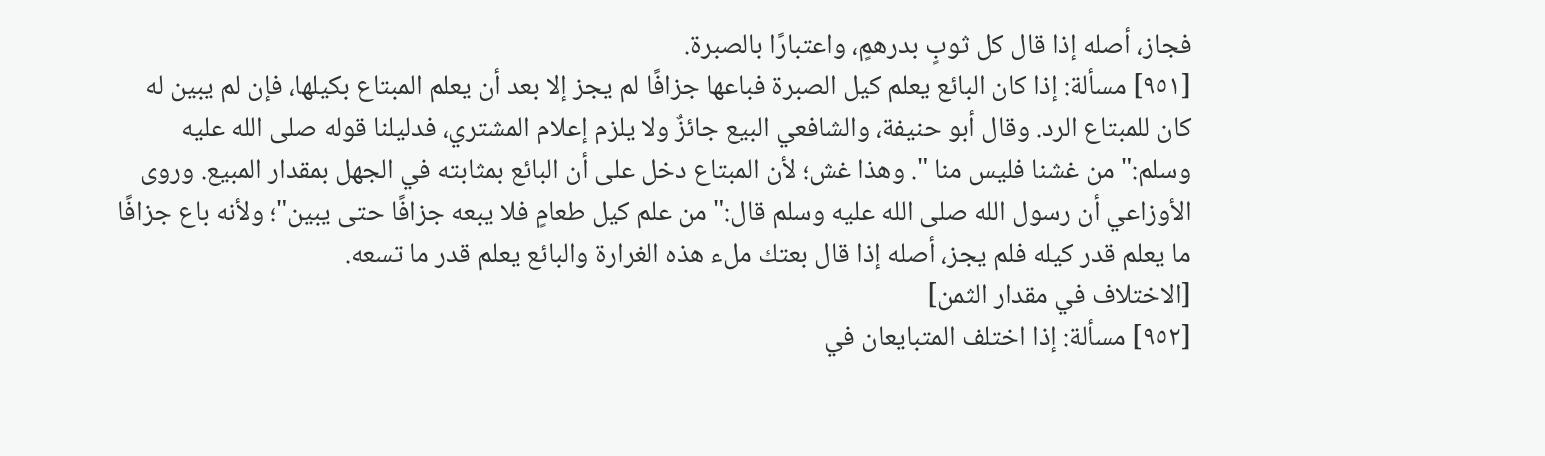فجاز، أصله إذا قال كل ثوبٍ بدرهمٍ، واعتبارًا بالصبرة.
[٩٥١] مسألة: إذا كان البائع يعلم كيل الصبرة فباعها جزافًا لم يجز إلا بعد أن يعلم المبتاع بكيلها، فإن لم يبين له كان للمبتاع الرد. وقال أبو حنيفة، والشافعي البيع جائزٌ ولا يلزم إعلام المشتري، فدليلنا قوله صلى الله عليه وسلم:" من غشنا فليس منا ". وهذا غش؛ لأن المبتاع دخل على أن البائع بمثابته في الجهل بمقدار المبيع. وروى الأوزاعي أن رسول الله صلى الله عليه وسلم قال:" من علم كيل طعامٍ فلا يبعه جزافًا حتى يبين"؛ ولأنه باع جزافًا ما يعلم قدر كيله فلم يجز، أصله إذا قال بعتك ملء هذه الغرارة والبائع يعلم قدر ما تسعه.
[الاختلاف في مقدار الثمن]
[٩٥٢] مسألة: إذا اختلف المتبايعان في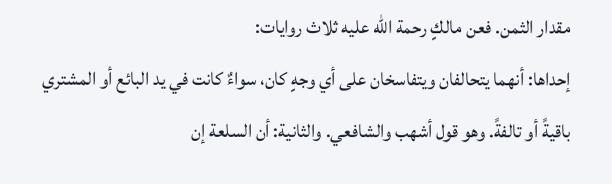مقدار الثمن. فعن مالكٍ رحمة الله عليه ثلاث روايات:
إحداها: أنهما يتحالفان ويتفاسخان على أي وجهٍ كان، سواءٌ كانت في يد البائع أو المشتري باقيةً أو تالفةً. وهو قول أشهب والشافعي. والثانية: أن السلعة إن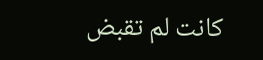كانت لم تقبض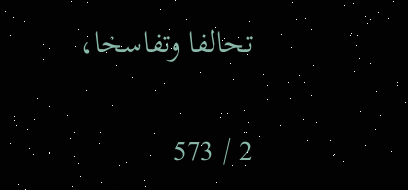تحالفا وتفاسخا،

2 / 573